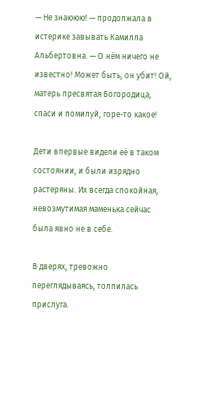— Не знаююю! — продолжала в истерике завывать Камилла Альбертовна. — О нём ничего не известно! Может быть, он убит! Ой, матерь пресвятая Богородица, спаси и помилуй, горе-то какое!

Дети впервые видели её в таком состоянии, и были изрядно растеряны. Их всегда спокойная, невозмутимая маменька сейчас была явно не в себе.

В дверях, тревожно переглядываясь, толпилась прислуга.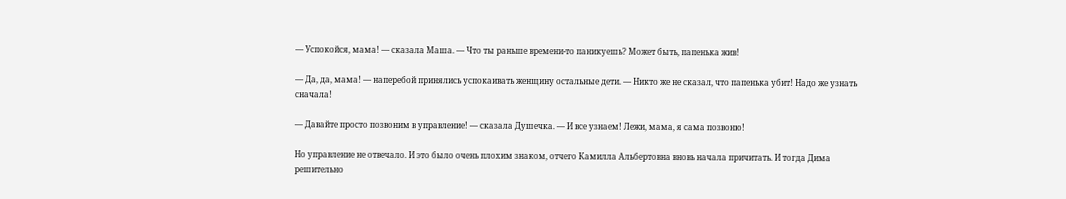— Успокойся, мама! — сказала Маша. — Что ты раньше времени-то паникуешь? Может быть, папенька жив!

— Да, да, мама! — наперебой принялись успокаивать женщину остальные дети. — Никто же не сказал, что папенька убит! Надо же узнать сначала!

— Давайте просто позвоним в управление! — сказала Душечка. — И все узнаем! Лежи, мама, я сама позвоню!

Но управление не отвечало. И это было очень плохим знаком, отчего Камилла Альбертовна вновь начала причитать. И тогда Дима решительно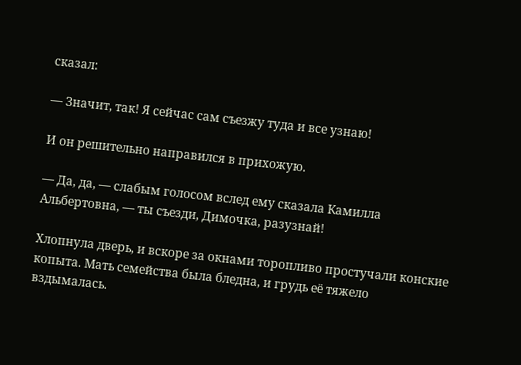сказал:

— Значит, так! Я сейчас сам съезжу туда и все узнаю!

И он решительно направился в прихожую.

— Да, да, — слабым голосом вслед ему сказала Камилла Альбертовна, — ты съезди, Димочка, разузнай!

Хлопнула дверь, и вскоре за окнами торопливо простучали конские копыта. Мать семейства была бледна, и грудь её тяжело вздымалась.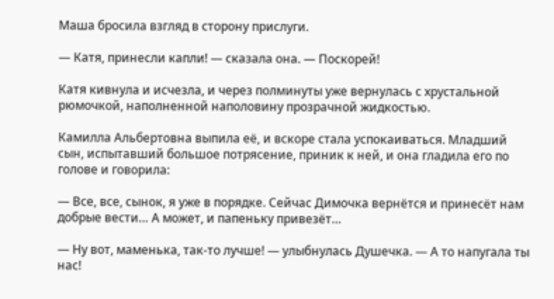Маша бросила взгляд в сторону прислуги.

— Катя, принесли капли! — сказала она. — Поскорей!

Катя кивнула и исчезла, и через полминуты уже вернулась с хрустальной рюмочкой, наполненной наполовину прозрачной жидкостью.

Камилла Альбертовна выпила её, и вскоре стала успокаиваться. Младший сын, испытавший большое потрясение, приник к ней, и она гладила его по голове и говорила:

— Все, все, сынок, я уже в порядке. Сейчас Димочка вернётся и принесёт нам добрые вести… А может, и папеньку привезёт…

— Ну вот, маменька, так-то лучше! — улыбнулась Душечка. — А то напугала ты нас!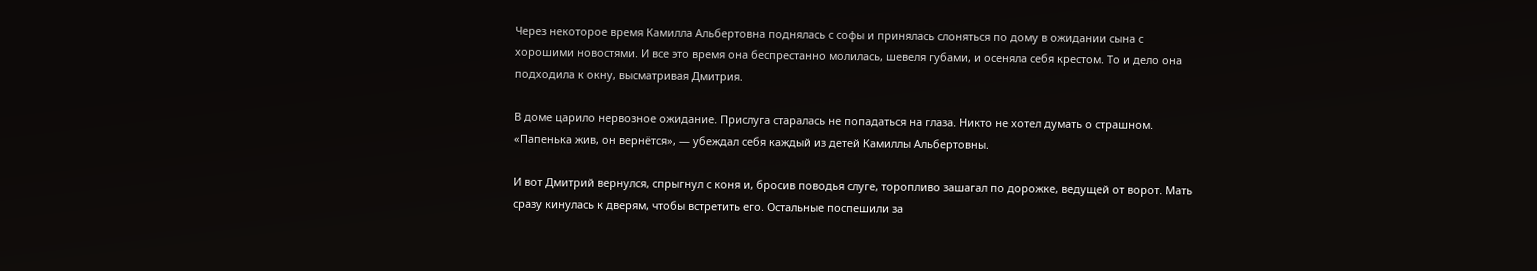Через некоторое время Камилла Альбертовна поднялась с софы и принялась слоняться по дому в ожидании сына с хорошими новостями. И все это время она беспрестанно молилась, шевеля губами, и осеняла себя крестом. То и дело она подходила к окну, высматривая Дмитрия.

В доме царило нервозное ожидание. Прислуга старалась не попадаться на глаза. Никто не хотел думать о страшном. «Папенька жив, он вернётся», — убеждал себя каждый из детей Камиллы Альбертовны.

И вот Дмитрий вернулся, спрыгнул с коня и, бросив поводья слуге, торопливо зашагал по дорожке, ведущей от ворот. Мать сразу кинулась к дверям, чтобы встретить его. Остальные поспешили за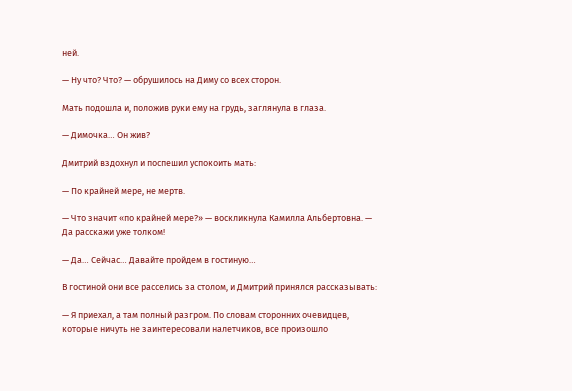ней.

— Ну что? Что? — обрушилось на Диму со всех сторон.

Мать подошла и, положив руки ему на грудь, заглянула в глаза.

— Димочка… Он жив?

Дмитрий вздохнул и поспешил успокоить мать:

— По крайней мере, не мертв.

— Что значит «по крайней мере?» — воскликнула Камилла Альбертовна. — Да расскажи уже толком!

— Да… Сейчас… Давайте пройдем в гостиную…

В гостиной они все расселись за столом, и Дмитрий принялся рассказывать:

— Я приехал, а там полный разгром. По словам сторонних очевидцев, которые ничуть не заинтересовали налетчиков, все произошло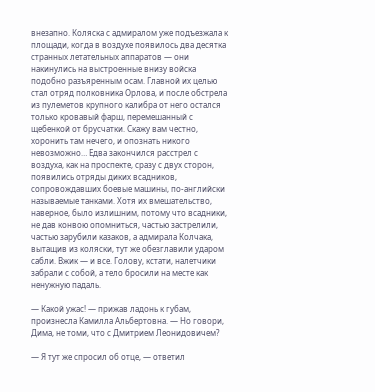внезапно. Коляска с адмиралом уже подъезжала к площади, когда в воздухе появилось два десятка странных летательных аппаратов — они накинулись на выстроенные внизу войска подобно разъяренным осам. Главной их целью стал отряд полковника Орлова, и после обстрела из пулеметов крупного калибра от него остался только кровавый фарш, перемешанный с щебенкой от брусчатки. Скажу вам честно, хоронить там нечего, и опознать никого невозможно… Едва закончился расстрел с воздуха, как на проспекте, сразу с двух сторон, появились отряды диких всадников, сопровождавших боевые машины, по-английски называемые танками. Хотя их вмешательство, наверное, было излишним, потому что всадники, не дав конвою опомниться, частью застрелили, частью зарубили казаков, а адмирала Колчака, вытащив из коляски, тут же обезглавили ударом сабли. Вжик — и все. Голову, кстати, налетчики забрали с собой, а тело бросили на месте как ненужную падаль.

— Какой ужас! — прижав ладонь к губам, произнесла Камилла Альбертовна. — Но говори, Дима, не томи, что с Дмитрием Леонидовичем?

— Я тут же спросил об отце, — ответил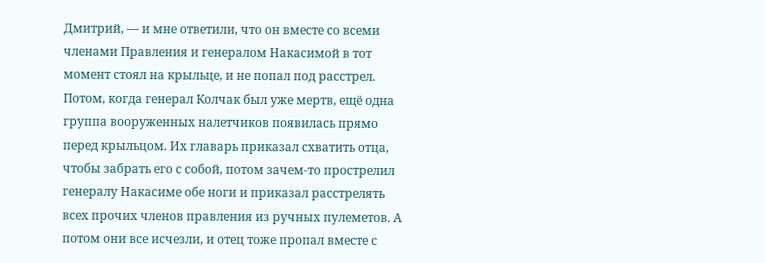Дмитрий, — и мне ответили, что он вместе со всеми членами Правления и генералом Накасимой в тот момент стоял на крыльце, и не попал под расстрел. Потом, когда генерал Колчак был уже мертв, ещё одна группа вооруженных налетчиков появилась прямо перед крыльцом. Их главарь приказал схватить отца, чтобы забрать его с собой, потом зачем-то прострелил генералу Накасиме обе ноги и приказал расстрелять всех прочих членов правления из ручных пулеметов. А потом они все исчезли, и отец тоже пропал вместе с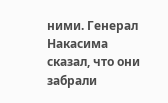ними. Генерал Накасима сказал, что они забрали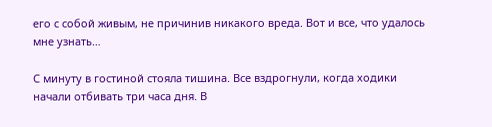его с собой живым, не причинив никакого вреда. Вот и все, что удалось мне узнать…

С минуту в гостиной стояла тишина. Все вздрогнули, когда ходики начали отбивать три часа дня. В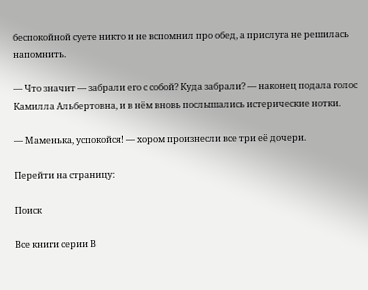беспокойной суете никто и не вспомнил про обед, а прислуга не решилась напомнить.

— Что значит — забрали его с собой? Куда забрали? — наконец подала голос Камилла Альбертовна, и в нём вновь послышались истерические нотки.

— Маменька, успокойся! — хором произнесли все три её дочери.

Перейти на страницу:

Поиск

Все книги серии В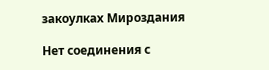закоулках Мироздания

Нет соединения с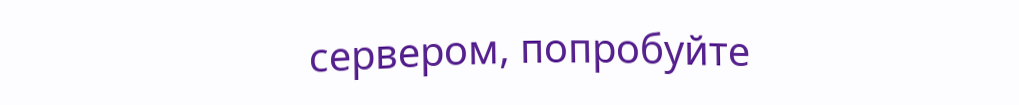сервером, попробуйте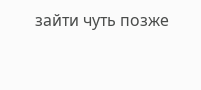зайти чуть позже